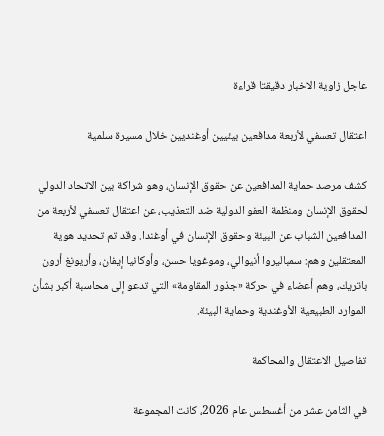عاجل زاوية الاخبار دقيقتا قراءة

اعتقال تعسفي لأربعة مدافعين بيئيين أوغنديين خلال مسيرة سلمية

كشف مرصد حماية المدافعين عن حقوق الإنسان، وهو شراكة بين الاتحاد الدولي لحقوق الإنسان ومنظمة العفو الدولية ضد التعذيب، عن اعتقال تعسفي لأربعة من المدافعين الشباب عن البيئة وحقوق الإنسان في أوغندا. وقد تم تحديد هوية المعتقلين وهم: سمباليروا أنيوالي، وموغويا حسن، وأوكانيا إيفان، وأريونغ أرون باتريك، وهم أعضاء في حركة «جذور المقاومة» التي تدعو إلى محاسبة أكبر بشأن الموارد الطبيعية الأوغندية وحماية البيئة.

تفاصيل الاعتقال والمحاكمة

في الثامن عشر من أغسطس عام 2026، كانت المجموعة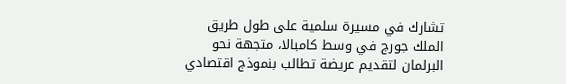تشارك في مسيرة سلمية على طول طريق الملك جورج في وسط كامبالا، متجهة نحو البرلمان لتقديم عريضة تطالب بنموذج اقتصادي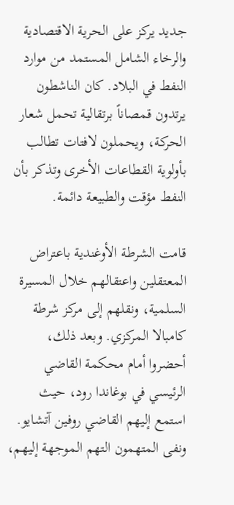جديد يركز على الحرية الاقتصادية والرخاء الشامل المستمد من موارد النفط في البلاد. كان الناشطون يرتدون قمصاناً برتقالية تحمل شعار الحركة، ويحملون لافتات تطالب بأولوية القطاعات الأخرى وتذكر بأن النفط مؤقت والطبيعة دائمة.

قامت الشرطة الأوغندية باعتراض المعتقلين واعتقالهم خلال المسيرة السلمية، ونقلهم إلى مركز شرطة كامبالا المركزي. وبعد ذلك، أحضروا أمام محكمة القاضي الرئيسي في بوغاندا رود، حيث استمع إليهم القاضي روفين آتشايو. ونفى المتهمون التهم الموجهة إليهم،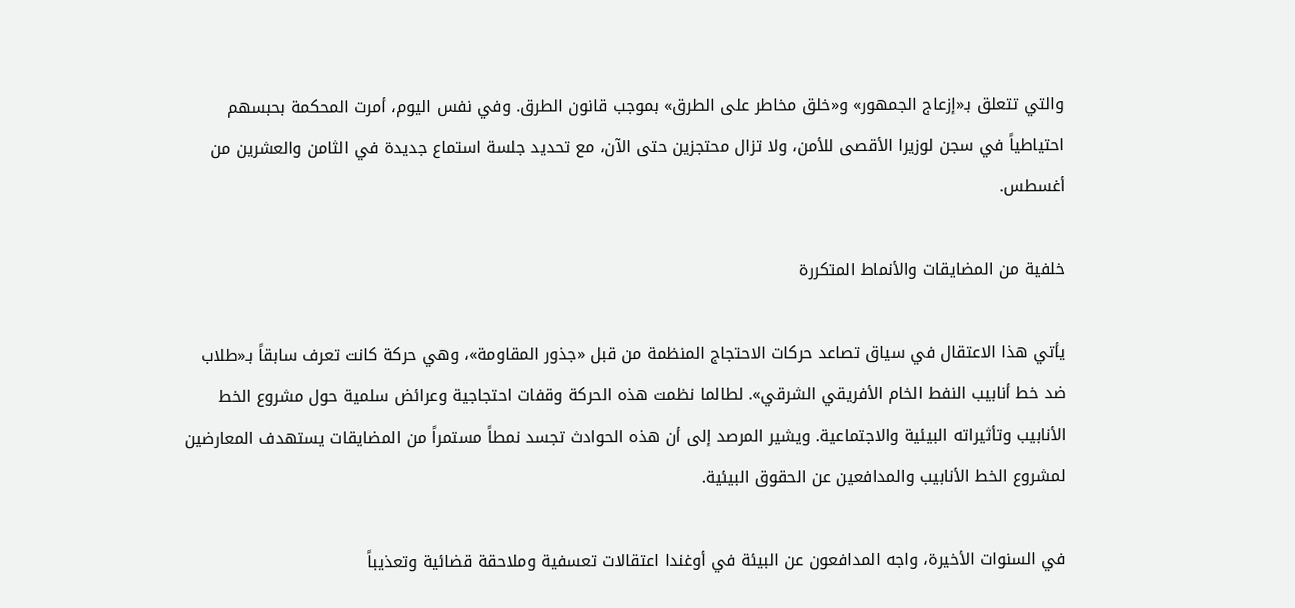والتي تتعلق بـ«إزعاج الجمهور» و«خلق مخاطر على الطرق» بموجب قانون الطرق. وفي نفس اليوم، أمرت المحكمة بحبسهم احتياطياً في سجن لوزيرا الأقصى للأمن، ولا تزال محتجزين حتى الآن، مع تحديد جلسة استماع جديدة في الثامن والعشرين من أغسطس.

خلفية من المضايقات والأنماط المتكررة

يأتي هذا الاعتقال في سياق تصاعد حركات الاحتجاج المنظمة من قبل «جذور المقاومة»، وهي حركة كانت تعرف سابقاً بـ«طلاب ضد خط أنابيب النفط الخام الأفريقي الشرقي». لطالما نظمت هذه الحركة وقفات احتجاجية وعرائض سلمية حول مشروع الخط الأنابيب وتأثيراته البيئية والاجتماعية. ويشير المرصد إلى أن هذه الحوادث تجسد نمطاً مستمراً من المضايقات يستهدف المعارضين لمشروع الخط الأنابيب والمدافعين عن الحقوق البيئية.

في السنوات الأخيرة، واجه المدافعون عن البيئة في أوغندا اعتقالات تعسفية وملاحقة قضائية وتعذيباً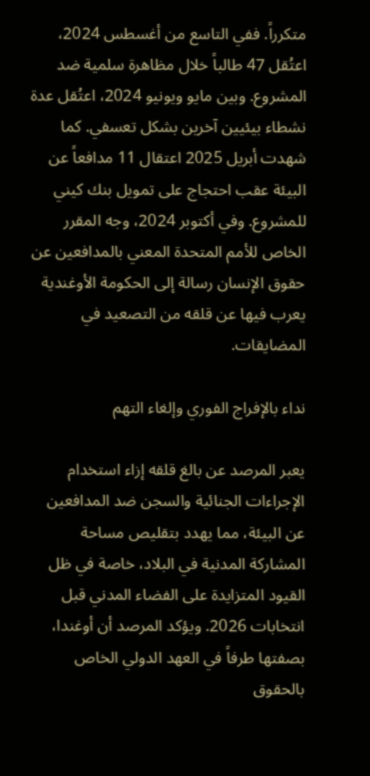متكرراً. ففي التاسع من أغسطس 2024، اعتُقل 47 طالباً خلال مظاهرة سلمية ضد المشروع. وبين مايو ويونيو 2024، اعتُقل عدة نشطاء بيئيين آخرين بشكل تعسفي. كما شهدت أبريل 2025 اعتقال 11 مدافعاً عن البيئة عقب احتجاج على تمويل بنك كيني للمشروع. وفي أكتوبر 2024، وجه المقرر الخاص للأمم المتحدة المعني بالمدافعين عن حقوق الإنسان رسالة إلى الحكومة الأوغندية يعرب فيها عن قلقه من التصعيد في المضايقات.

نداء بالإفراج الفوري وإلغاء التهم

يعبر المرصد عن بالغ قلقه إزاء استخدام الإجراءات الجنائية والسجن ضد المدافعين عن البيئة، مما يهدد بتقليص مساحة المشاركة المدنية في البلاد، خاصة في ظل القيود المتزايدة على الفضاء المدني قبل انتخابات 2026. ويؤكد المرصد أن أوغندا، بصفتها طرفاً في العهد الدولي الخاص بالحقوق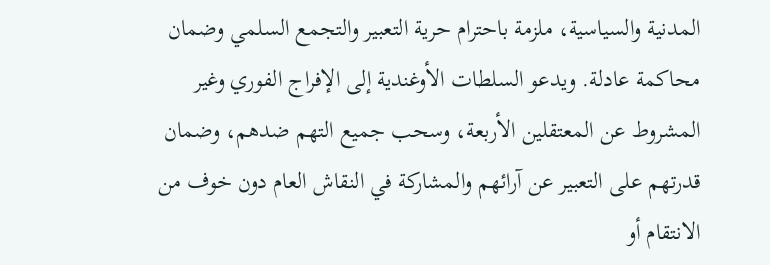المدنية والسياسية، ملزمة باحترام حرية التعبير والتجمع السلمي وضمان محاكمة عادلة. ويدعو السلطات الأوغندية إلى الإفراج الفوري وغير المشروط عن المعتقلين الأربعة، وسحب جميع التهم ضدهم، وضمان قدرتهم على التعبير عن آرائهم والمشاركة في النقاش العام دون خوف من الانتقام أو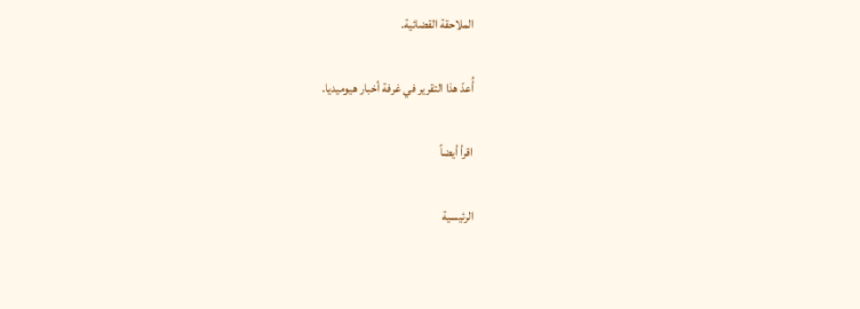الملاحقة القضائية.

أُعدّ هذا التقرير في غرفة أخبار هيوميديا.

اقرأ أيضاً

الرئيسية